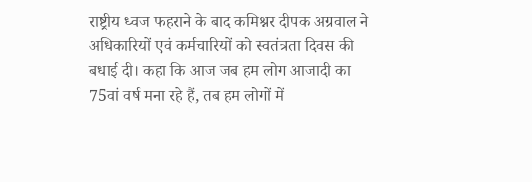राष्ट्रीय ध्वज फहराने के बाद कमिश्नर दीपक अग्रवाल ने अधिकारियों एवं कर्मचारियों को स्वतंत्रता दिवस की बधाई दी। कहा कि आज जब हम लोग आजादी का 75वां वर्ष मना रहे हैं, तब हम लोगों में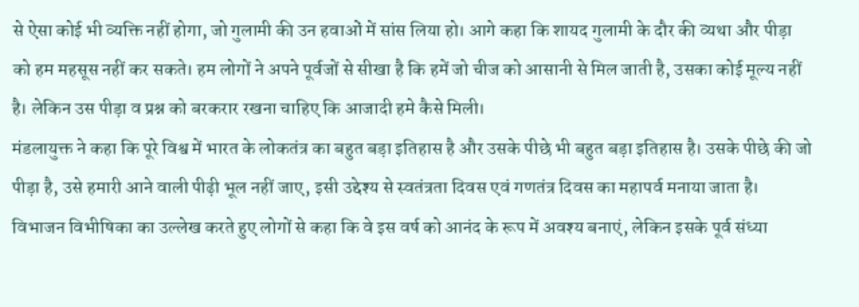से ऐसा कोई भी व्यक्ति नहीं होगा, जो गुलामी की उन हवाओं में सांस लिया हो। आगे कहा कि शायद गुलामी के दौर की व्यथा और पीड़ा को हम महसूस नहीं कर सकते। हम लोगों ने अपने पूर्वजों से सीखा है कि हमें जो चीज को आसानी से मिल जाती है, उसका कोई मूल्य नहीं है। लेकिन उस पीड़ा व प्रश्न को बरकरार रखना चाहिए कि आजादी हमे कैसे मिली।
मंडलायुक्त ने कहा कि पूरे विश्व में भारत के लोकतंत्र का बहुत बड़ा इतिहास है और उसके पीछे भी बहुत बड़ा इतिहास है। उसके पीछे की जो पीड़ा है, उसे हमारी आने वाली पीढ़ी भूल नहीं जाए, इसी उद्देश्य से स्वतंत्रता दिवस एवं गणतंत्र दिवस का महापर्व मनाया जाता है। विभाजन विभीषिका का उल्लेख करते हुए लोगों से कहा कि वे इस वर्ष को आनंद के रूप में अवश्य बनाएं, लेकिन इसके पूर्व संध्या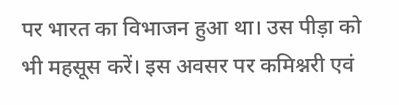पर भारत का विभाजन हुआ था। उस पीड़ा को भी महसूस करें। इस अवसर पर कमिश्नरी एवं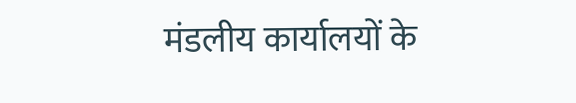मंडलीय कार्यालयों के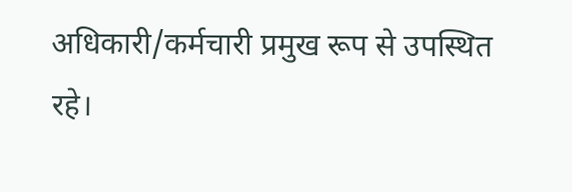अधिकारी/कर्मचारी प्रमुख रूप से उपस्थित रहे।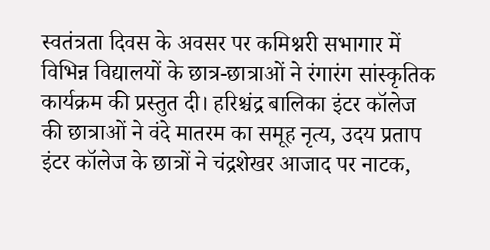स्वतंत्रता दिवस के अवसर पर कमिश्नरी सभागार में विभिन्न विद्यालयों के छात्र-छात्राओं ने रंगारंग सांस्कृतिक कार्यक्रम की प्रस्तुत दी। हरिश्चंद्र बालिका इंटर कॉलेज की छात्राओं ने वंदे मातरम का समूह नृत्य, उदय प्रताप इंटर कॉलेज के छात्रों ने चंद्रशेखर आजाद पर नाटक,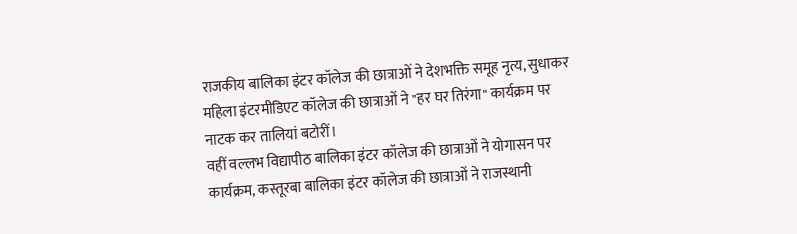राजकीय बालिका इंटर कॉलेज की छात्राओं ने देशभक्ति समूह नृत्य, सुधाकर महिला इंटरमीडिएट कॉलेज की छात्राओं ने "हर घर तिरंगा" कार्यक्रम पर नाटक कर तालियां बटोरीं।
वहीं वल्लभ विद्यापीठ बालिका इंटर कॉलेज की छात्राओं ने योगासन पर कार्यक्रम, कस्तूरबा बालिका इंटर कॉलेज की छात्राओं ने राजस्थानी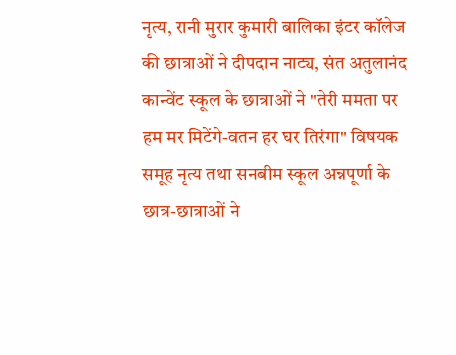नृत्य, रानी मुरार कुमारी बालिका इंटर कॉलेज की छात्राओं ने दीपदान नाट्य, संत अतुलानंद कान्वेंट स्कूल के छात्राओं ने "तेरी ममता पर हम मर मिटेंगे-वतन हर घर तिरंगा" विषयक समूह नृत्य तथा सनबीम स्कूल अन्नपूर्णा के छात्र-छात्राओं ने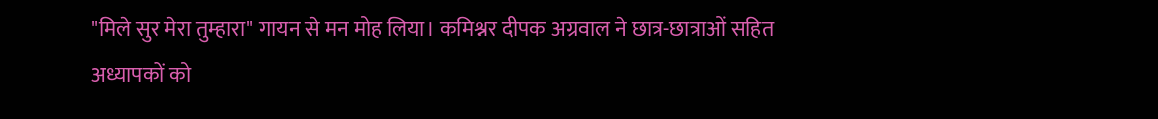"मिले सुर मेरा तुम्हारा" गायन से मन मोह लिया। कमिश्नर दीपक अग्रवाल ने छात्र-छात्राओं सहित अध्यापकों को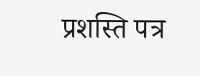प्रशस्ति पत्र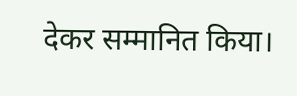देकर सम्मानित किया।